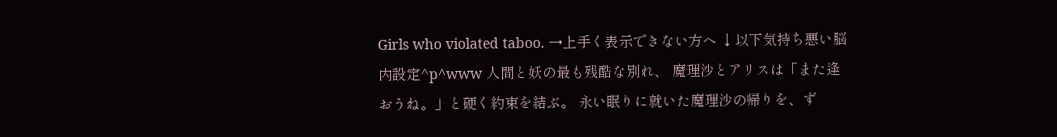Girls who violated taboo. →上手く表示できない方へ ↓以下気持ち悪い脳内設定^p^www 人間と妖の最も残酷な別れ、 魔理沙とアリスは「また逢おうね。」と硬く約束を結ぶ。 永い眠りに就いた魔理沙の帰りを、ず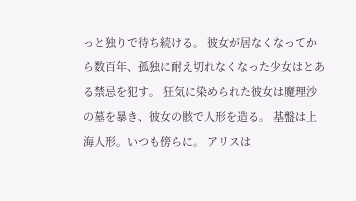っと独りで待ち続ける。 彼女が居なくなってから数百年、孤独に耐え切れなくなった少女はとある禁忌を犯す。 狂気に染められた彼女は魔理沙の墓を暴き、彼女の骸で人形を造る。 基盤は上海人形。いつも傍らに。 アリスは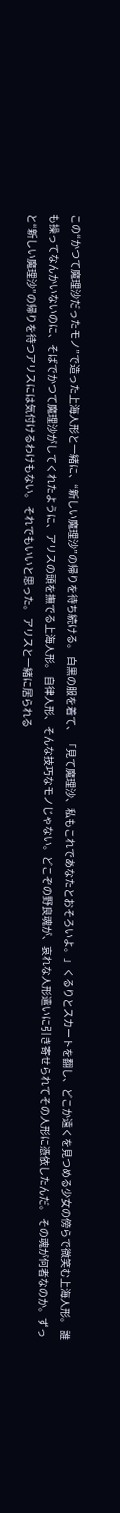この“かつて魔理沙だったモノ”で造った上海人形と一緒に、“新しい魔理沙”の帰りを待ち続ける。 白黒の服を着て、 「見て魔理沙、私もこれであなたとおそろいよ。」くるりとスカートを翻し、どこか遠くを見つめる少女の傍らで微笑む上海人形。 誰も操ってなんかいないのに、そばでかつて魔理沙がしてくれたように、アリスの頭を撫でる上海人形。 自律人形、そんな技巧なモノじゃない。どこぞの野良魂が、哀れな人形遣いに引き寄せられてその人形に憑依したんだ。 その魂が何者なのか。ずっと“新しい魔理沙”の帰りを待つアリスには気付けるわけもない。 それでもいいと思った。 アリスと一緒に居られる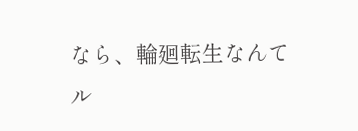なら、輪廻転生なんてル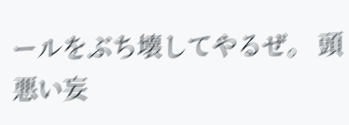ールをぶち壊してやるぜ。 頭悪い妄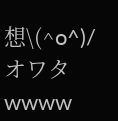想\(^o^)/オワタwwww